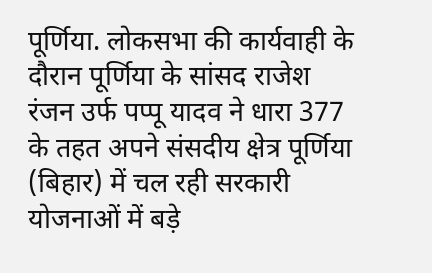पूर्णिया. लोकसभा की कार्यवाही के दौरान पूर्णिया के सांसद राजेश रंजन उर्फ पप्पू यादव ने धारा 377 के तहत अपने संसदीय क्षेत्र पूर्णिया (बिहार) में चल रही सरकारी योजनाओं में बड़े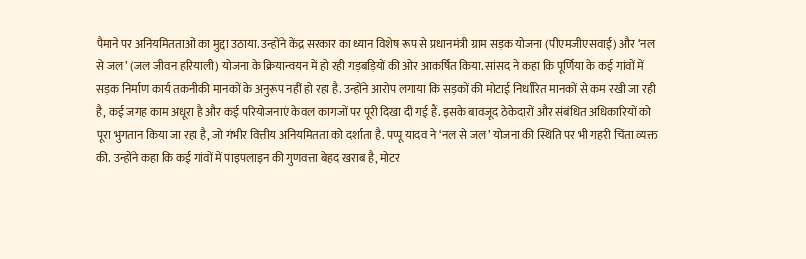पैमाने पर अनियमितताओं का मुद्दा उठाया. उन्होंने केंद्र सरकार का ध्यान विशेष रूप से प्रधानमंत्री ग्राम सड़क योजना (पीएमजीएसवाई) और ‘नल से जल’ (जल जीवन हरियाली) योजना के क्रियान्वयन में हो रही गड़बड़ियों की ओर आकर्षित किया. सांसद ने कहा कि पूर्णिया के कई गांवों में सड़क निर्माण कार्य तकनीकी मानकों के अनुरूप नहीं हो रहा है. उन्होंने आरोप लगाया कि सड़कों की मोटाई निर्धारित मानकों से कम रखी जा रही है, कई जगह काम अधूरा है और कई परियोजनाएं केवल कागजों पर पूरी दिखा दी गई हैं. इसके बावजूद ठेकेदारों और संबंधित अधिकारियों को पूरा भुगतान किया जा रहा है, जो गंभीर वित्तीय अनियमितता को दर्शाता है. पप्पू यादव ने ‘नल से जल’ योजना की स्थिति पर भी गहरी चिंता व्यक्त की. उन्होंने कहा कि कई गांवों में पाइपलाइन की गुणवत्ता बेहद खराब है, मोटर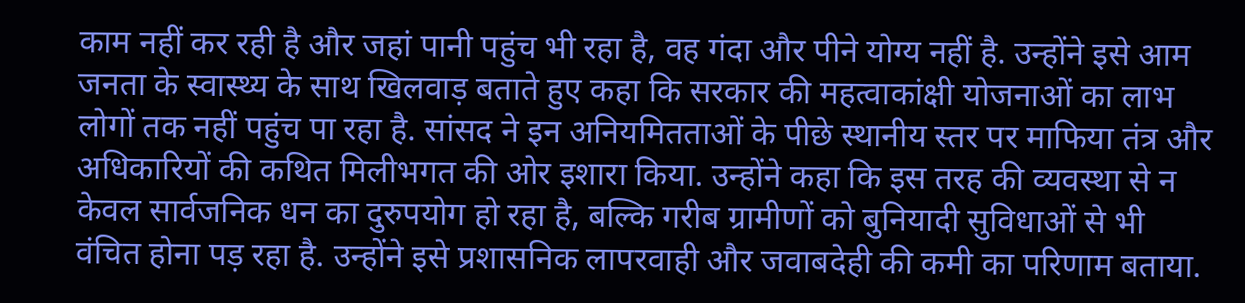काम नहीं कर रही है और जहां पानी पहुंच भी रहा है, वह गंदा और पीने योग्य नहीं है. उन्होंने इसे आम जनता के स्वास्थ्य के साथ खिलवाड़ बताते हुए कहा कि सरकार की महत्वाकांक्षी योजनाओं का लाभ लोगों तक नहीं पहुंच पा रहा है. सांसद ने इन अनियमितताओं के पीछे स्थानीय स्तर पर माफिया तंत्र और अधिकारियों की कथित मिलीभगत की ओर इशारा किया. उन्होंने कहा कि इस तरह की व्यवस्था से न केवल सार्वजनिक धन का दुरुपयोग हो रहा है, बल्कि गरीब ग्रामीणों को बुनियादी सुविधाओं से भी वंचित होना पड़ रहा है. उन्होंने इसे प्रशासनिक लापरवाही और जवाबदेही की कमी का परिणाम बताया.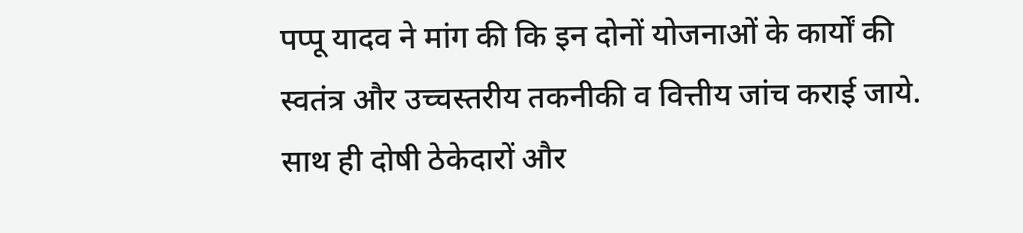पप्पू यादव ने मांग की कि इन दोनों योजनाओं के कार्यों की स्वतंत्र और उच्चस्तरीय तकनीकी व वित्तीय जांच कराई जाये. साथ ही दोषी ठेकेदारों और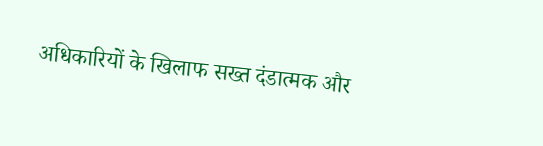अधिकारियों के खिलाफ सख्त दंडात्मक और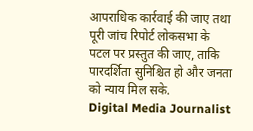आपराधिक कार्रवाई की जाए तथा पूरी जांच रिपोर्ट लोकसभा के पटल पर प्रस्तुत की जाए, ताकि पारदर्शिता सुनिश्चित हो और जनता को न्याय मिल सके.
Digital Media Journalist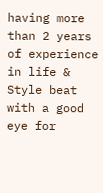having more than 2 years of experience in life & Style beat with a good eye for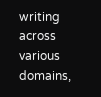writing across various domains,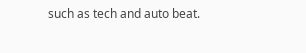such as tech and auto beat.